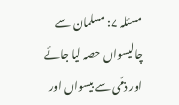مسئلہ ۷: مسلمان سے چالیسواں حصہ لیا جائے اور ذمّی سے بیسواں اور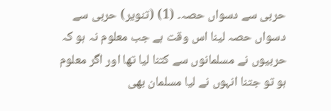حربی سے دسواں حصہ۔ (1) (تنویر) حربی سے دسواں حصہ لینا اس وقت ہے جب معلوم نہ ہو کہ حربیوں نے مسلمانوں سے کتنا لیا تھا اور اگر معلوم ہو تو جتنا انہوں نے لیا مسلمان بھی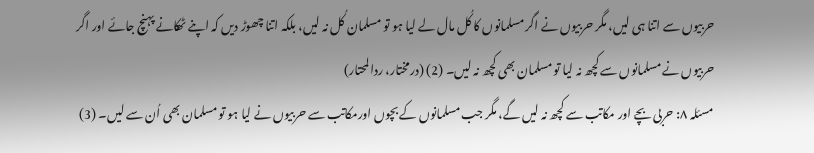حربیوں سے اتنا ہی لیں، مگر حربیوں نے اگر مسلمانوں کا کُل مال لے لیا ہو تو مسلمان کُل نہ لیں، بلکہ اتنا چھوڑ دیں کہ اپنے ٹھکانے پہنچ جائے اور اگر حربیوں نے مسلمانوں سے کچھ نہ لیا تو مسلمان بھی کچھ نہ لیں۔ (2) (درمختار، ردالمحتار)
مسئلہ ۸: حربی بچے اور مکاتب سے کچھ نہ لیں گے، مگر جب مسلمانوں کے بچوں اورمکاتب سے حربیوں نے لیا ہو تو مسلمان بھی اُن سے لیں۔ (3)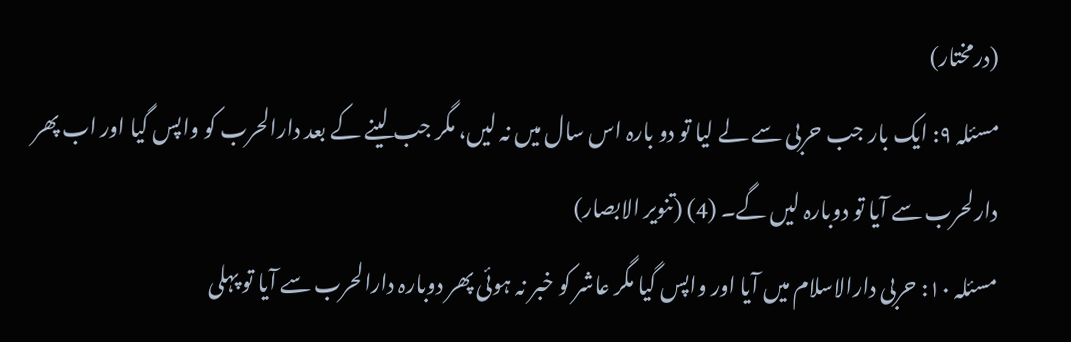(درمختار)
مسئلہ ۹: ایک بار جب حربی سے لے لیا تو دو بارہ اس سال میں نہ لیں، مگر جب لینے کے بعد دارالحرب کو واپس گیا اور اب پھر دارلحرب سے آیا تو دوبارہ لیں گے۔ (4) (تنویر الابصار)
مسئلہ ۱۰: حربی دارالاسلام میں آیا اور واپس گیا مگر عاشر کو خبر نہ ہوئی پھر دوبارہ دارالحرب سے آیا تو پہلی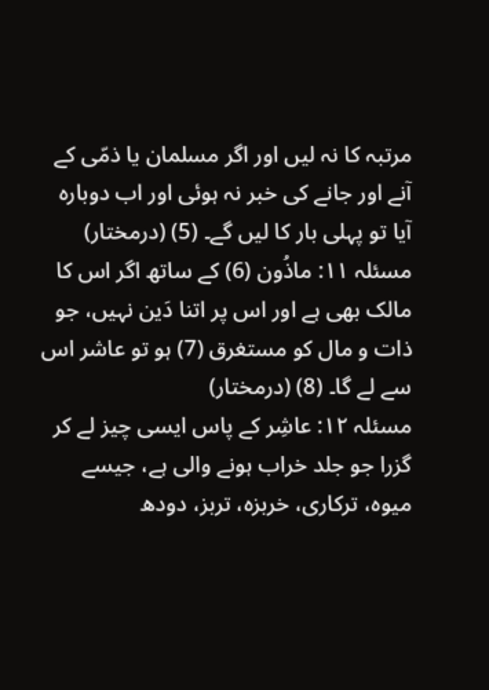مرتبہ کا نہ لیں اور اگر مسلمان یا ذمّی کے آنے اور جانے کی خبر نہ ہوئی اور اب دوبارہ آیا تو پہلی بار کا لیں گے۔ (5) (درمختار)
مسئلہ ۱۱: ماذُون (6) کے ساتھ اگر اس کا مالک بھی ہے اور اس پر اتنا دَین نہیں، جو ذات و مال کو مستغرق (7) ہو تو عاشر اس سے لے گا۔ (8) (درمختار)
مسئلہ ۱۲: عاشِر کے پاس ایسی چیز لے کر گزرا جو جلد خراب ہونے والی ہے، جیسے میوہ، ترکاری، خربزہ، تربز، دودھ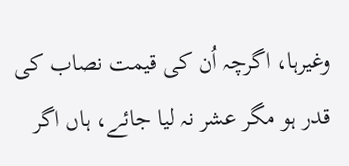وغیرہا، اگرچہ اُن کی قیمت نصاب کی قدر ہو مگر عشر نہ لیا جائے، ہاں اگر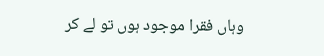وہاں فقرا موجود ہوں تو لے کر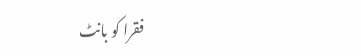فقرا کو بانٹ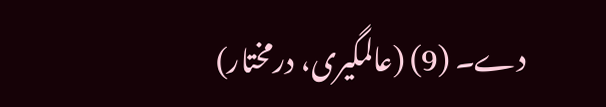دے۔ (9) (عالمگیری، درمختار)